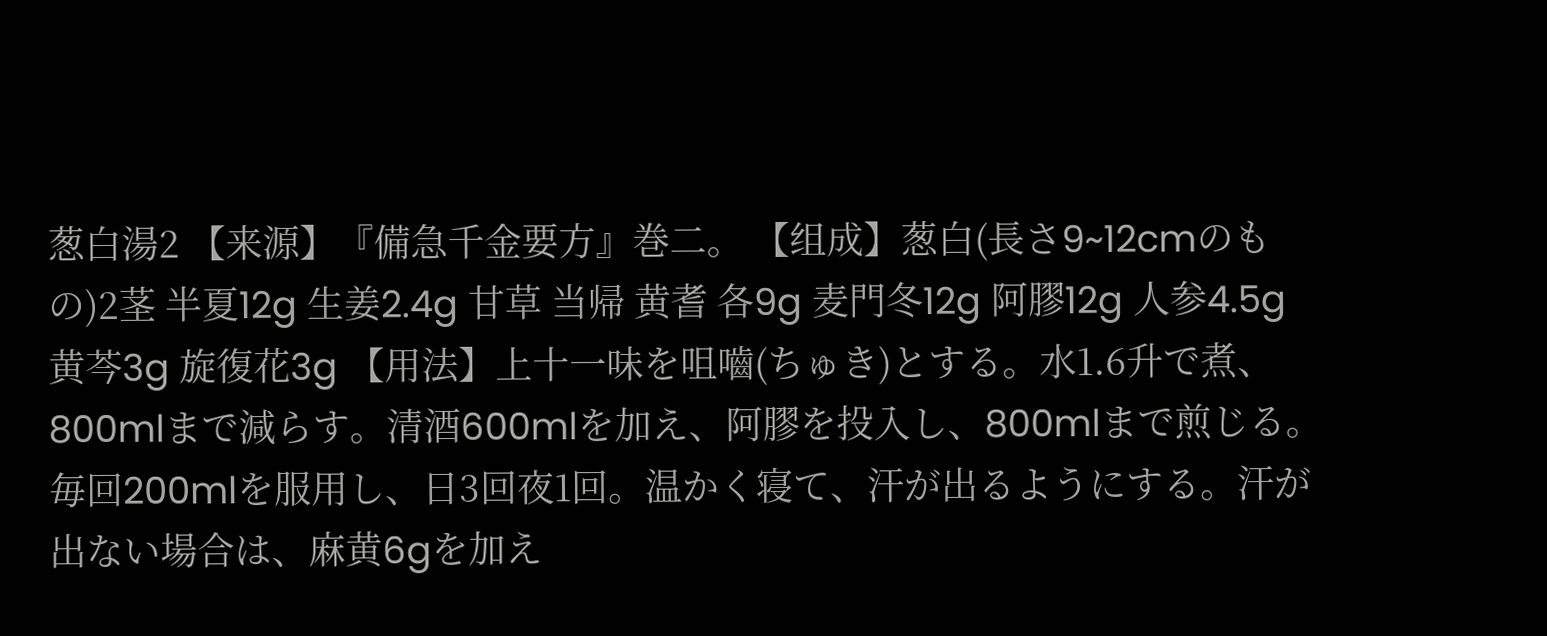葱白湯2 【来源】『備急千金要方』巻二。 【组成】葱白(長さ9~12cmのもの)2茎 半夏12g 生姜2.4g 甘草 当帰 黄耆 各9g 麦門冬12g 阿膠12g 人参4.5g 黄芩3g 旋復花3g 【用法】上十一味を咀嚙(ちゅき)とする。水1.6升で煮、800mlまで減らす。清酒600mlを加え、阿膠を投入し、800mlまで煎じる。毎回200mlを服用し、日3回夜1回。温かく寝て、汗が出るようにする。汗が出ない場合は、麻黄6gを加え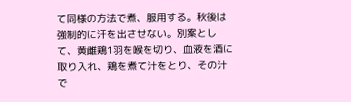て同様の方法で煮、服用する。秋後は強制的に汗を出させない。別案として、黄雌鶏1羽を喉を切り、血液を酒に取り入れ、鶏を煮て汁をとり、その汁で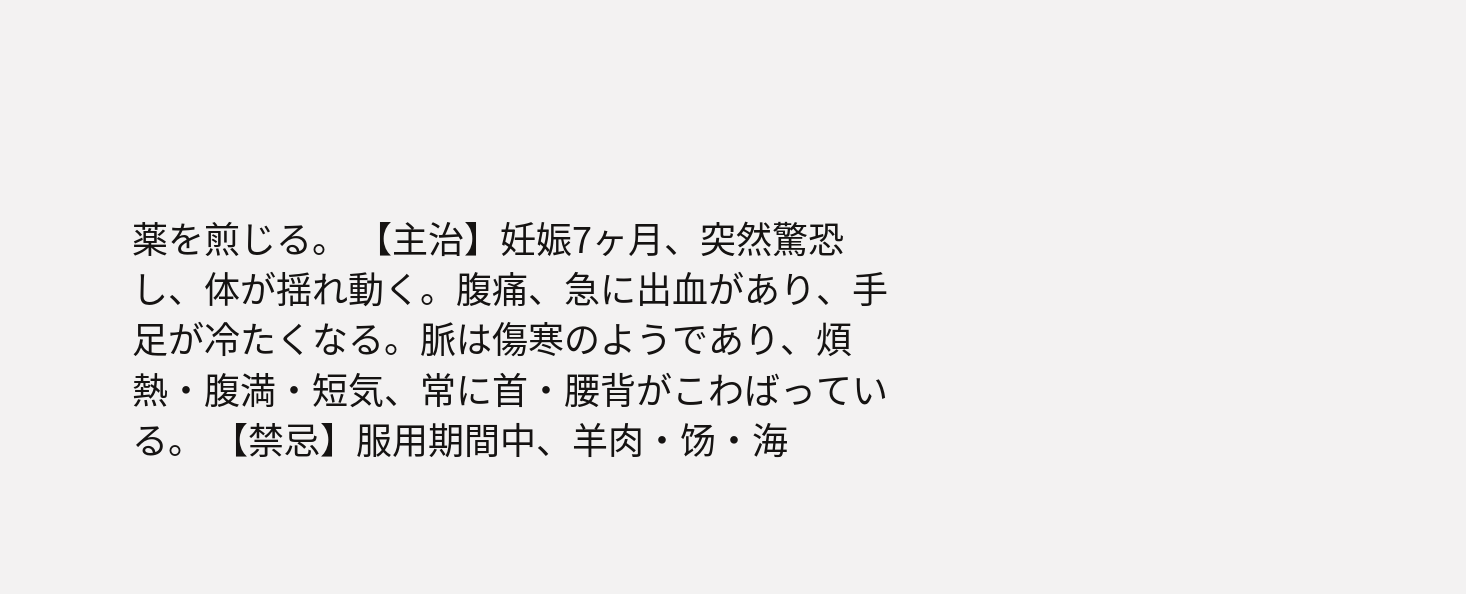薬を煎じる。 【主治】妊娠7ヶ月、突然驚恐し、体が揺れ動く。腹痛、急に出血があり、手足が冷たくなる。脈は傷寒のようであり、煩熱・腹満・短気、常に首・腰背がこわばっている。 【禁忌】服用期間中、羊肉・饧・海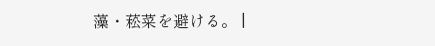藻・菘菜を避ける。 |